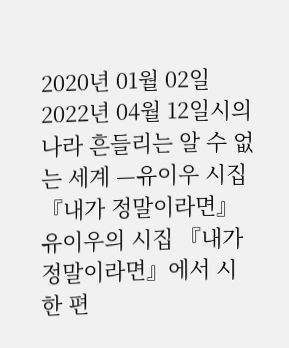2020년 01월 02일2022년 04월 12일시의 나라 흔들리는 알 수 없는 세계 —유이우 시집 『내가 정말이라면』 유이우의 시집 『내가 정말이라면』에서 시 한 편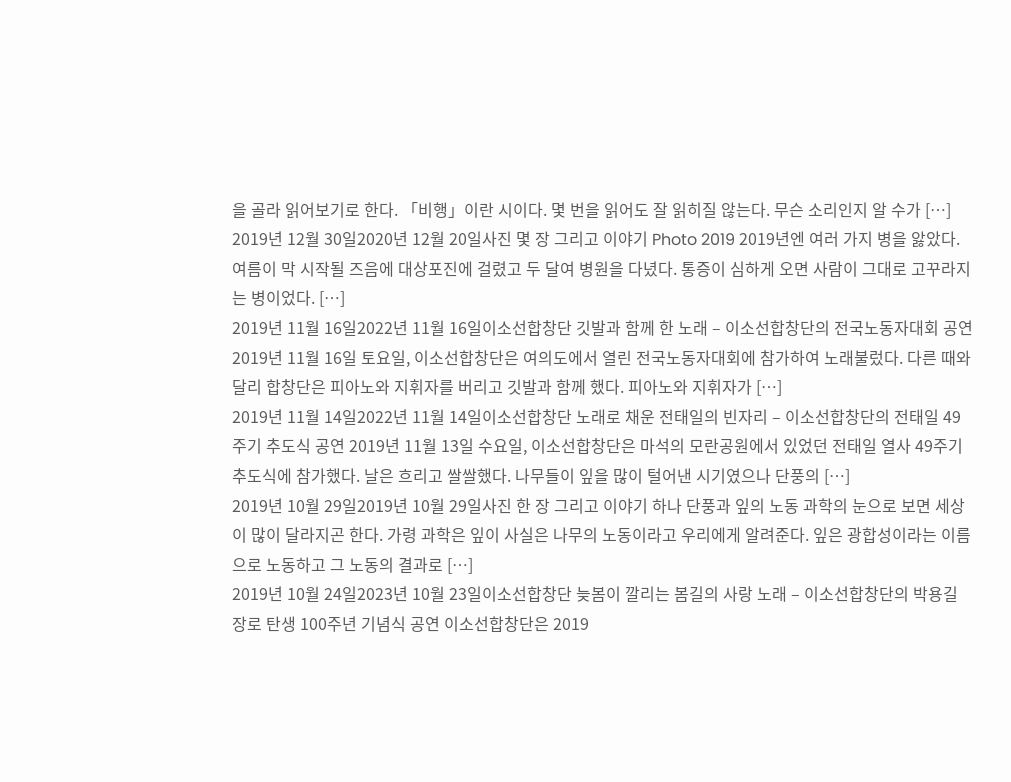을 골라 읽어보기로 한다. 「비행」이란 시이다. 몇 번을 읽어도 잘 읽히질 않는다. 무슨 소리인지 알 수가 […]
2019년 12월 30일2020년 12월 20일사진 몇 장 그리고 이야기 Photo 2019 2019년엔 여러 가지 병을 앓았다. 여름이 막 시작될 즈음에 대상포진에 걸렸고 두 달여 병원을 다녔다. 통증이 심하게 오면 사람이 그대로 고꾸라지는 병이었다. […]
2019년 11월 16일2022년 11월 16일이소선합창단 깃발과 함께 한 노래 – 이소선합창단의 전국노동자대회 공연 2019년 11월 16일 토요일, 이소선합창단은 여의도에서 열린 전국노동자대회에 참가하여 노래불렀다. 다른 때와 달리 합창단은 피아노와 지휘자를 버리고 깃발과 함께 했다. 피아노와 지휘자가 […]
2019년 11월 14일2022년 11월 14일이소선합창단 노래로 채운 전태일의 빈자리 – 이소선합창단의 전태일 49주기 추도식 공연 2019년 11월 13일 수요일, 이소선합창단은 마석의 모란공원에서 있었던 전태일 열사 49주기 추도식에 참가했다. 날은 흐리고 쌀쌀했다. 나무들이 잎을 많이 털어낸 시기였으나 단풍의 […]
2019년 10월 29일2019년 10월 29일사진 한 장 그리고 이야기 하나 단풍과 잎의 노동 과학의 눈으로 보면 세상이 많이 달라지곤 한다. 가령 과학은 잎이 사실은 나무의 노동이라고 우리에게 알려준다. 잎은 광합성이라는 이름으로 노동하고 그 노동의 결과로 […]
2019년 10월 24일2023년 10월 23일이소선합창단 늦봄이 깔리는 봄길의 사랑 노래 – 이소선합창단의 박용길 장로 탄생 100주년 기념식 공연 이소선합창단은 2019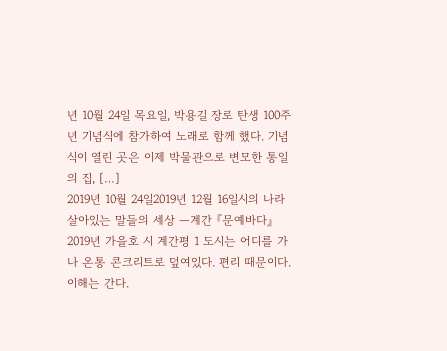년 10월 24일 목요일, 박용길 장로 탄생 100주년 기념식에 참가하여 노래로 함께 했다. 기념식이 열린 곳은 이제 박물관으로 변모한 통일의 집, […]
2019년 10월 24일2019년 12월 16일시의 나라 살아있는 말들의 세상 —계간 『문예바다』 2019년 가을호 시 계간평 1 도시는 어디를 가나 온통 콘크리트로 덮여있다. 편리 때문이다. 이해는 간다.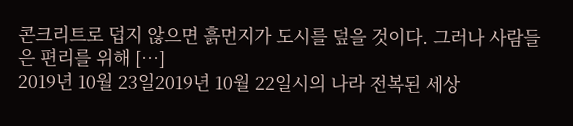콘크리트로 덥지 않으면 흙먼지가 도시를 덮을 것이다. 그러나 사람들은 편리를 위해 […]
2019년 10월 23일2019년 10월 22일시의 나라 전복된 세상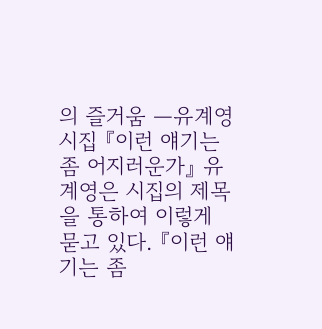의 즐거움 —유계영 시집 『이런 얘기는 좀 어지러운가』 유계영은 시집의 제목을 통하여 이렇게 묻고 있다. 『이런 얘기는 좀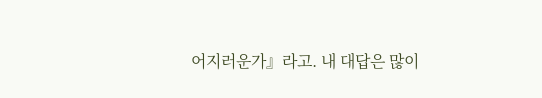어지러운가』라고. 내 대답은 많이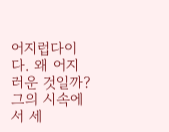어지럽다이다. 왜 어지러운 것일까? 그의 시속에서 세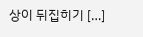상이 뒤집히기 […]